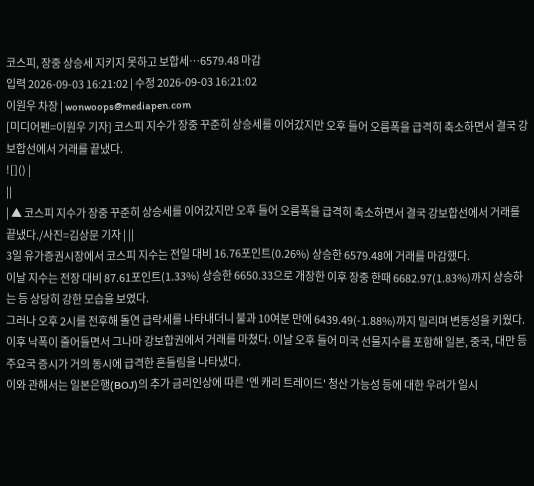코스피, 장중 상승세 지키지 못하고 보합세…6579.48 마감
입력 2026-09-03 16:21:02 | 수정 2026-09-03 16:21:02
이원우 차장 | wonwoops@mediapen.com
[미디어펜=이원우 기자] 코스피 지수가 장중 꾸준히 상승세를 이어갔지만 오후 들어 오름폭을 급격히 축소하면서 결국 강보합선에서 거래를 끝냈다.
![]() |
||
| ▲ 코스피 지수가 장중 꾸준히 상승세를 이어갔지만 오후 들어 오름폭을 급격히 축소하면서 결국 강보합선에서 거래를 끝냈다./사진=김상문 기자 | ||
3일 유가증권시장에서 코스피 지수는 전일 대비 16.76포인트(0.26%) 상승한 6579.48에 거래를 마감했다.
이날 지수는 전장 대비 87.61포인트(1.33%) 상승한 6650.33으로 개장한 이후 장중 한때 6682.97(1.83%)까지 상승하는 등 상당히 강한 모습을 보였다.
그러나 오후 2시를 전후해 돌연 급락세를 나타내더니 불과 10여분 만에 6439.49(-1.88%)까지 밀리며 변동성을 키웠다. 이후 낙폭이 줄어들면서 그나마 강보합권에서 거래를 마쳤다. 이날 오후 들어 미국 선물지수를 포함해 일본, 중국, 대만 등 주요국 증시가 거의 동시에 급격한 흔들림을 나타냈다.
이와 관해서는 일본은행(BOJ)의 추가 금리인상에 따른 '엔 캐리 트레이드' 청산 가능성 등에 대한 우려가 일시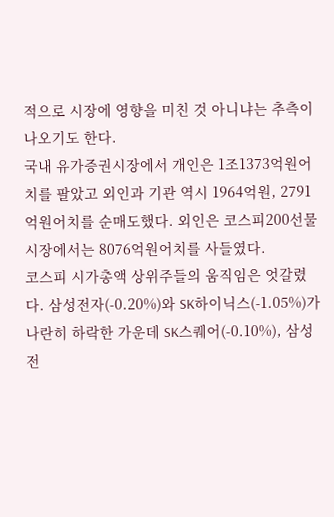적으로 시장에 영향을 미친 것 아니냐는 추측이 나오기도 한다.
국내 유가증권시장에서 개인은 1조1373억원어치를 팔았고 외인과 기관 역시 1964억원, 2791억원어치를 순매도했다. 외인은 코스피200선물시장에서는 8076억원어치를 사들였다.
코스피 시가총액 상위주들의 움직임은 엇갈렸다. 삼성전자(-0.20%)와 SK하이닉스(-1.05%)가 나란히 하락한 가운데 SK스퀘어(-0.10%), 삼성전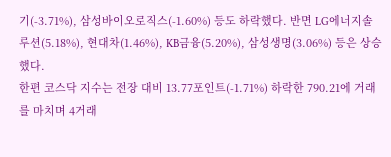기(-3.71%), 삼성바이오로직스(-1.60%) 등도 하락했다. 반면 LG에너지솔루션(5.18%), 현대차(1.46%), KB금융(5.20%), 삼성생명(3.06%) 등은 상승했다.
한편 코스닥 지수는 전장 대비 13.77포인트(-1.71%) 하락한 790.21에 거래를 마치며 4거래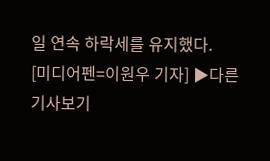일 연속 하락세를 유지했다.
[미디어펜=이원우 기자] ▶다른기사보기